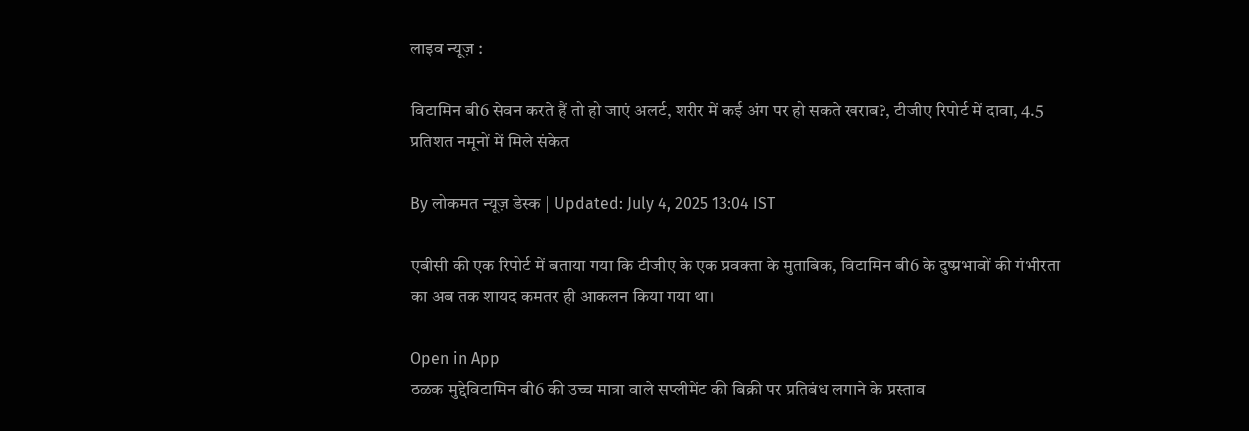लाइव न्यूज़ :

विटामिन बी6 सेवन करते हैं तो हो जाएं अलर्ट, शरीर में कई अंग पर हो सकते खराब?, टीजीए रिपोर्ट में दावा, 4.5 प्रतिशत नमूनों में मिले संकेत

By लोकमत न्यूज़ डेस्क | Updated: July 4, 2025 13:04 IST

एबीसी की एक रिपोर्ट में बताया गया कि टीजीए के एक प्रवक्ता के मुताबिक, विटामिन बी6 के दुष्प्रभावों की गंभीरता का अब तक शायद कमतर ही आकलन किया गया था।

Open in App
ठळक मुद्देविटामिन बी6 की उच्च मात्रा वाले सप्लीमेंट की बिक्री पर प्रतिबंध लगाने के प्रस्ताव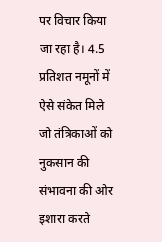पर विचार किया जा रहा है। 4.5 प्रतिशत नमूनों में ऐसे संकेत मिले जो तंत्रिकाओं को नुकसान की संभावना की ओर इशारा करते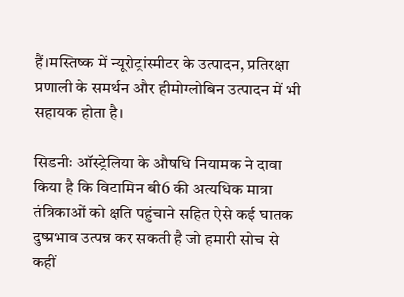हैं।मस्तिष्क में न्यूरोट्रांस्मीटर के उत्पादन, प्रतिरक्षा प्रणाली के समर्थन और हीमोग्लोबिन उत्पादन में भी सहायक होता है।

सिडनीः ऑस्ट्रेलिया के औषधि नियामक ने दावा किया है कि विटामिन बी6 की अत्यधिक मात्रा तंत्रिकाओं को क्षति पहुंचाने सहित ऐसे कई घातक दुष्प्रभाव उत्पन्न कर सकती है जो हमारी सोच से कहीं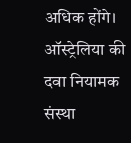अधिक होंगे। ऑस्ट्रेलिया की दवा नियामक संस्था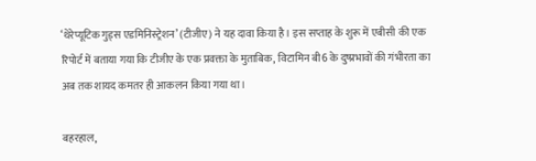‘थेरेप्यूटिक गुड्स एडमिनिस्ट्रेशन’ (टीजीए) ने यह दावा किया है। इस सप्ताह के शुरू में एबीसी की एक रिपोर्ट में बताया गया कि टीजीए के एक प्रवक्ता के मुताबिक, विटामिन बी6 के दुष्प्रभावों की गंभीरता का अब तक शायद कमतर ही आकलन किया गया था।

बहरहाल,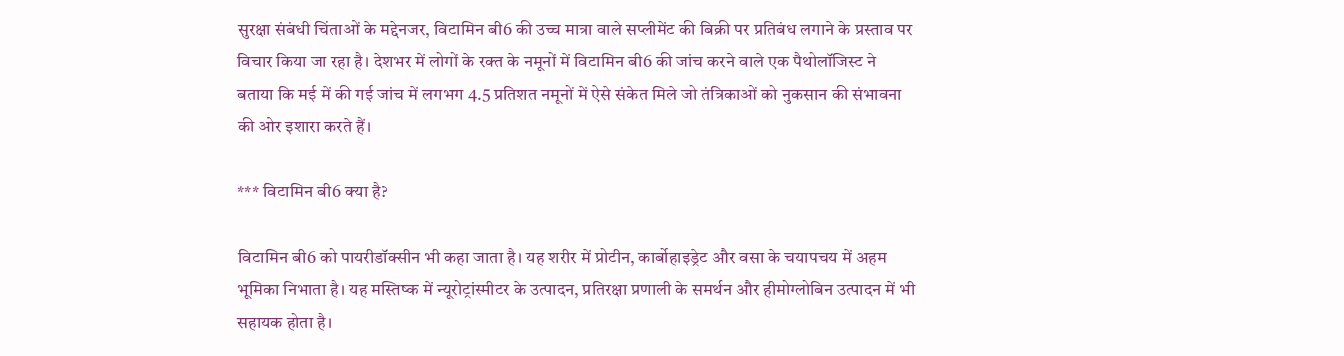सुरक्षा संबंधी चिंताओं के मद्देनजर, विटामिन बी6 की उच्च मात्रा वाले सप्लीमेंट की बिक्री पर प्रतिबंध लगाने के प्रस्ताव पर विचार किया जा रहा है। देशभर में लोगों के रक्त के नमूनों में विटामिन बी6 की जांच करने वाले एक पैथोलॉजिस्ट ने बताया कि मई में की गई जांच में लगभग 4.5 प्रतिशत नमूनों में ऐसे संकेत मिले जो तंत्रिकाओं को नुकसान की संभावना की ओर इशारा करते हैं।

*** विटामिन बी6 क्या है?

विटामिन बी6 को पायरीडॉक्सीन भी कहा जाता है। यह शरीर में प्रोटीन, कार्बोहाइड्रेट और वसा के चयापचय में अहम भूमिका निभाता है। यह मस्तिष्क में न्यूरोट्रांस्मीटर के उत्पादन, प्रतिरक्षा प्रणाली के समर्थन और हीमोग्लोबिन उत्पादन में भी सहायक होता है।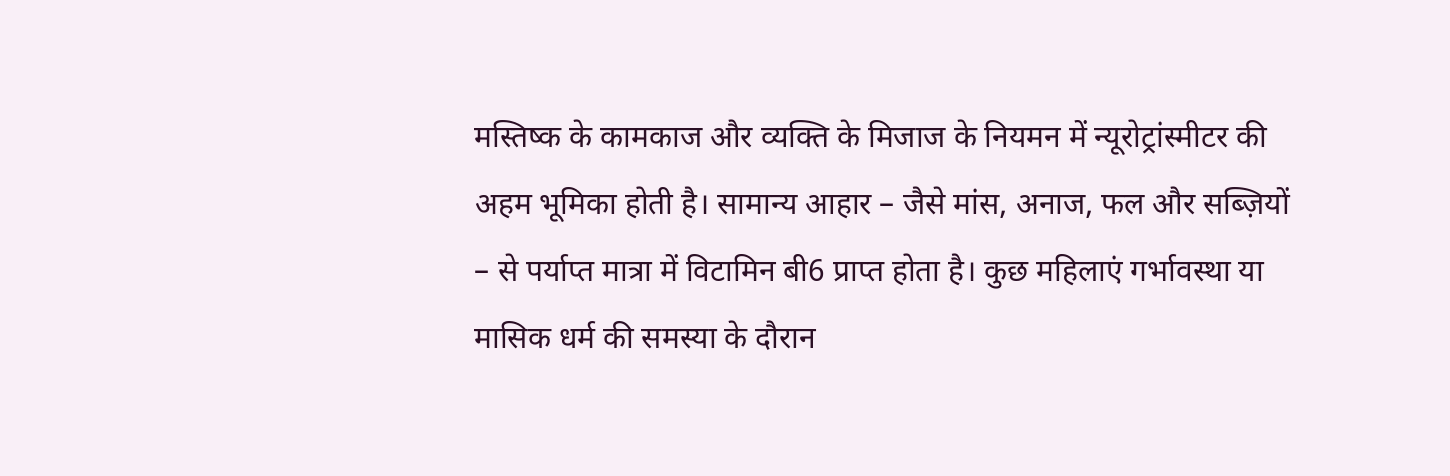मस्तिष्क के कामकाज और व्यक्ति के मिजाज के नियमन में न्यूरोट्रांस्मीटर की अहम भूमिका होती है। सामान्य आहार – जैसे मांस, अनाज, फल और सब्ज़ियों – से पर्याप्त मात्रा में विटामिन बी6 प्राप्त होता है। कुछ महिलाएं गर्भावस्था या मासिक धर्म की समस्या के दौरान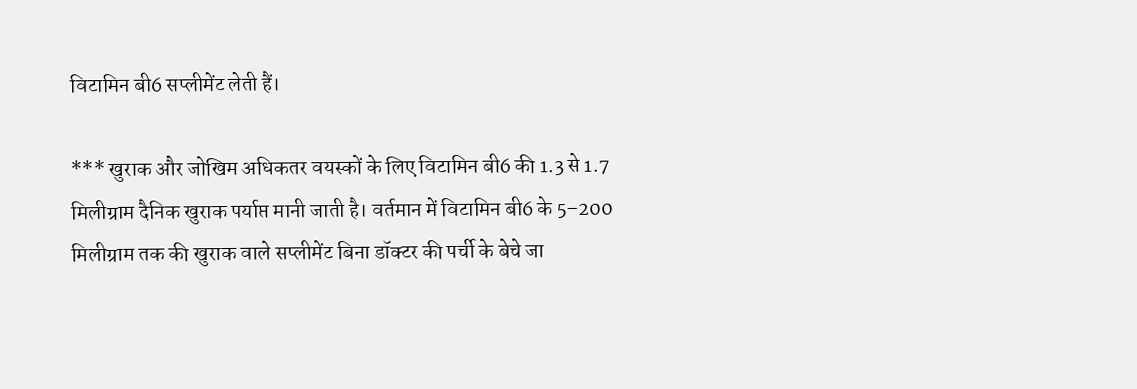विटामिन बी6 सप्लीमेंट लेती हैं।

*** खुराक और जोखिम अधिकतर वयस्कों के लिए विटामिन बी6 की 1.3 से 1.7 मिलीग्राम दैनिक खुराक पर्याप्त मानी जाती है। वर्तमान में विटामिन बी6 के 5–200 मिलीग्राम तक की खुराक वाले सप्लीमेंट बिना डॉक्टर की पर्ची के बेचे जा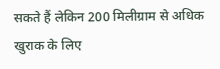सकते हैं लेकिन 200 मिलीग्राम से अधिक खुराक के लिए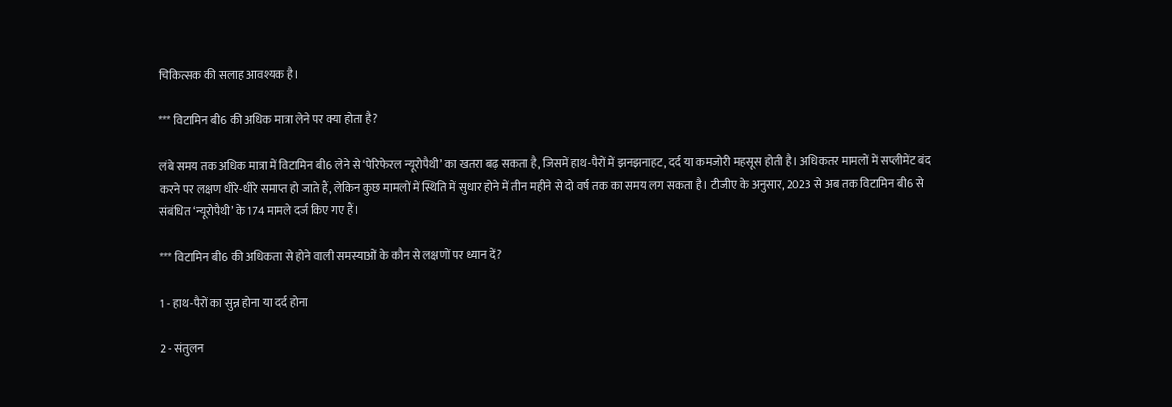चिकित्सक की सलाह आवश्यक है।

*** विटामिन बी6 की अधिक मात्रा लेने पर क्या होता है?

लंबे समय तक अधिक मात्रा में विटामिन बी6 लेने से ‘पेरिफेरल न्यूरोपैथी’ का खतरा बढ़ सकता है, जिसमें हाथ-पैरों में झनझनाहट, दर्द या कमजोरी महसूस होती है। अधिकतर मामलों में सप्लीमेंट बंद करने पर लक्षण धीरे-धीरे समाप्त हो जाते हैं, लेकिन कुछ मामलों में स्थिति में सुधार होने में तीन महीने से दो वर्ष तक का समय लग सकता है। टीजीए के अनुसार, 2023 से अब तक विटामिन बी6 से संबंधित ‘न्यूरोपैथी’ के 174 मामले दर्ज किए गए हैं।

*** विटामिन बी6 की अधिकता से होने वाली समस्याओं के कौन से लक्षणों पर ध्यान दें?

1 - हाथ-पैरों का सुन्न होना या दर्द होना

2 - संतुलन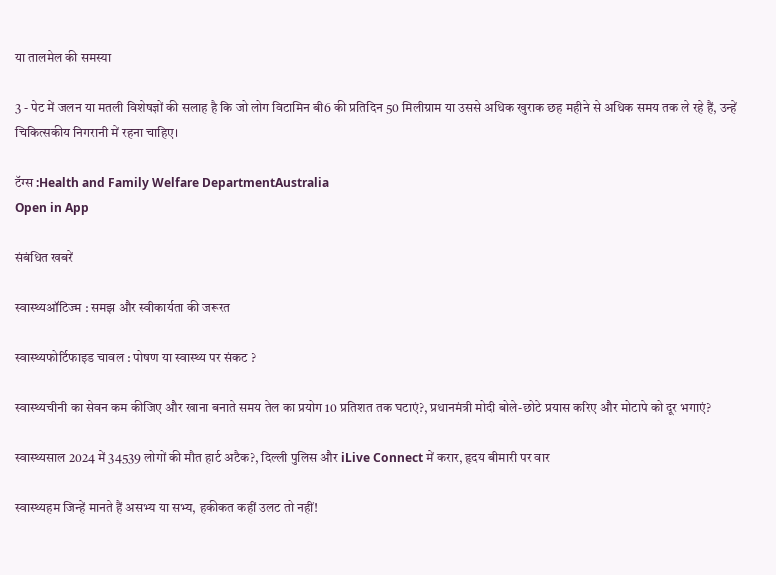या तालमेल की समस्या

3 - पेट में जलन या मतली विशेषज्ञों की सलाह है कि जो लोग विटामिन बी6 की प्रतिदिन 50 मिलीग्राम या उससे अधिक खुराक छह महीने से अधिक समय तक ले रहे हैं, उन्हें चिकित्सकीय निगरानी में रहना चाहिए।

टॅग्स :Health and Family Welfare DepartmentAustralia
Open in App

संबंधित खबरें

स्वास्थ्यऑटिज्म : समझ और स्वीकार्यता की जरूरत

स्वास्थ्यफोर्टिफाइड चावल : पोषण या स्वास्थ्य पर संकट ?

स्वास्थ्यचीनी का सेवन कम कीजिए और खाना बनाते समय तेल का प्रयोग 10 प्रतिशत तक घटाएं?, प्रधानमंत्री मोदी बोले-छोटे प्रयास करिए और मोटापे को दूर भगाएं?

स्वास्थ्यसाल 2024 में 34539 लोगों की मौत हार्ट अटैक?, दिल्ली पुलिस और iLive Connect में करार, हृदय बीमारी पर वार

स्वास्थ्यहम जिन्हें मानते हैं असभ्य या सभ्य, हकीकत कहीं उलट तो नहीं!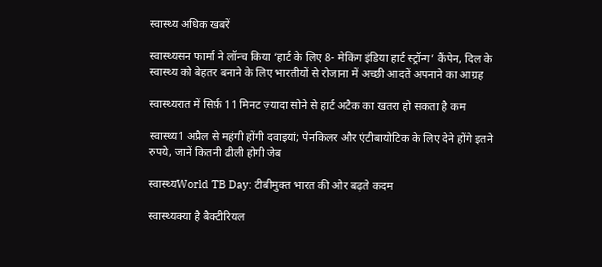स्वास्थ्य अधिक खबरें

स्वास्थ्यसन फार्मा ने लॉन्च किया ‘हार्ट के लिए 8- मेकिंग इंडिया हार्ट स्ट्रॉन्ग’ कैंपेन, दिल के स्वास्थ्य को बेहतर बनाने के लिए भारतीयों से रोजाना में अच्छी आदतें अपनाने का आग्रह

स्वास्थ्यरात में सिर्फ़ 11 मिनट ज़्यादा सोने से हार्ट अटैक का खतरा हो सकता है कम

स्वास्थ्य1 अप्रैल से महंगी होंगी दवाइयां; पेनकिलर और एंटीबायोटिक के लिए देने होंगे इतने रुपये, जानें कितनी ढीली होगी जेब

स्वास्थ्यWorld TB Day: टीबीमुक्त भारत की ओर बढ़ते कदम

स्वास्थ्यक्या है बैक्टीरियल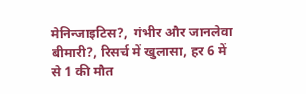मेनिन्जाइटिस?,  गंभीर और जानलेवा बीमारी?, रिसर्च में खुलासा, हर 6 में से 1 की मौत